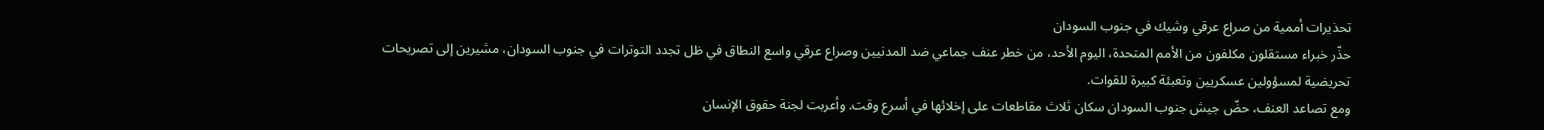تحذيرات أممية من صراع عرقي وشيك في جنوب السودان
حذّر خبراء مستقلون مكلفون من الأمم المتحدة، اليوم الأحد، من خطر عنف جماعي ضد المدنيين وصراع عرقي واسع النطاق في ظل تجدد التوترات في جنوب السودان، مشيرين إلى تصريحات تحريضية لمسؤولين عسكريين وتعبئة كبيرة للقوات.
ومع تصاعد العنف، حضّ جيش جنوب السودان سكان ثلاث مقاطعات على إخلائها في أسرع وقت. وأعربت لجنة حقوق الإنسان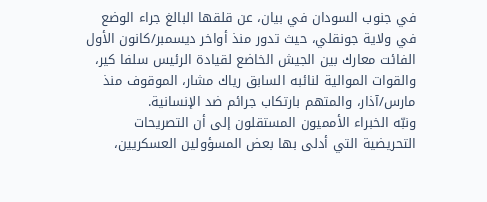في جنوب السودان في بيان، عن قلقها البالغ جراء الوضع في ولاية جونقلي، حيث تدور منذ أواخر ديسمبر/كانون الأول الفائت معارك بين الجيش الخاضع لقيادة الرئيس سلفا كير، والقوات الموالية لنائبه السابق رياك مشار، الموقوف منذ مارس/آذار، والمتهم بارتكاب جرائم ضد الإنسانية.
ونبّه الخبراء الأمميون المستقلون إلى أن التصريحات التحريضية التي أدلى بها بعض المسؤولين العسكريين،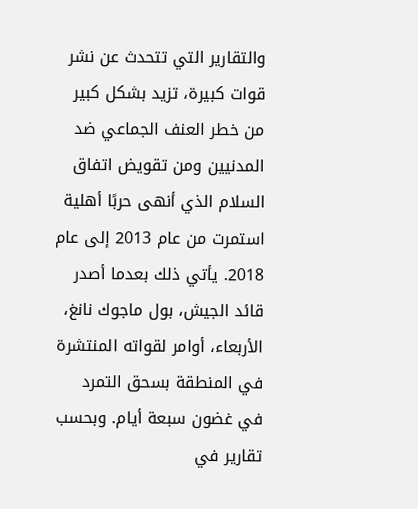والتقارير التي تتحدث عن نشر قوات كبيرة، تزيد بشكل كبير من خطر العنف الجماعي ضد المدنيين ومن تقويض اتفاق السلام الذي أنهى حربًا أهلية استمرت من عام 2013 إلى عام 2018. يأتي ذلك بعدما أصدر قائد الجيش، بول ماجوك نانغ، الأربعاء، أوامر لقواته المنتشرة في المنطقة بسحق التمرد في غضون سبعة أيام. وبحسب تقارير في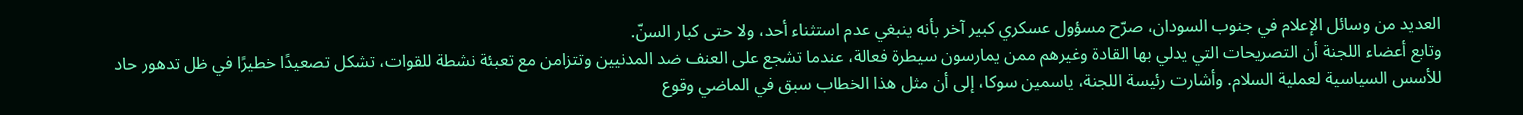العديد من وسائل الإعلام في جنوب السودان، صرّح مسؤول عسكري كبير آخر بأنه ينبغي عدم استثناء أحد، ولا حتى كبار السنّ.
وتابع أعضاء اللجنة أن التصريحات التي يدلي بها القادة وغيرهم ممن يمارسون سيطرة فعالة، عندما تشجع على العنف ضد المدنيين وتتزامن مع تعبئة نشطة للقوات، تشكل تصعيدًا خطيرًا في ظل تدهور حاد للأسس السياسية لعملية السلام. وأشارت رئيسة اللجنة، ياسمين سوكا، إلى أن مثل هذا الخطاب سبق في الماضي وقوع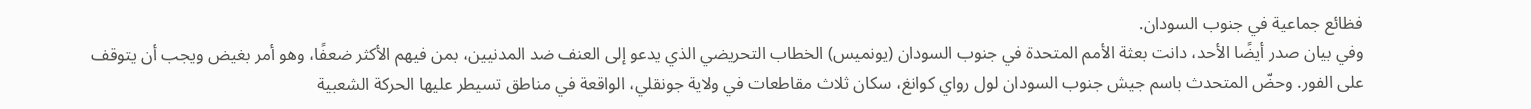فظائع جماعية في جنوب السودان.
وفي بيان صدر أيضًا الأحد، دانت بعثة الأمم المتحدة في جنوب السودان (يونميس) الخطاب التحريضي الذي يدعو إلى العنف ضد المدنيين، بمن فيهم الأكثر ضعفًا، وهو أمر بغيض ويجب أن يتوقف على الفور. وحضّ المتحدث باسم جيش جنوب السودان لول رواي كوانغ، سكان ثلاث مقاطعات في ولاية جونقلي، الواقعة في مناطق تسيطر عليها الحركة الشعبية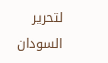لتحرير السودان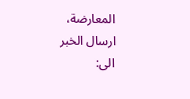المعارضة،
ارسال الخبر الى: